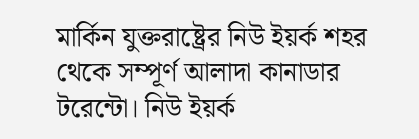মার্কিন যুক্তরাষ্ট্রের নিউ ইয়র্ক শহর থেকে সম্পূর্ণ আলাদা কানাডার টরেন্টো। নিউ ইয়র্ক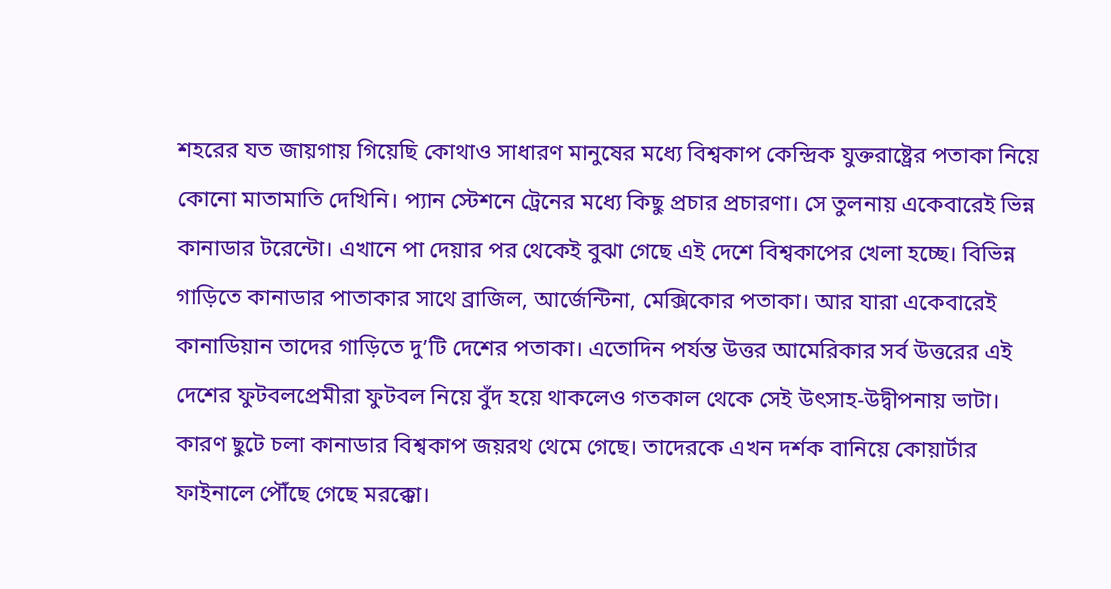শহরের যত জায়গায় গিয়েছি কোথাও সাধারণ মানুষের মধ্যে বিশ্বকাপ কেন্দ্রিক যুক্তরাষ্ট্রের পতাকা নিয়ে কোনো মাতামাতি দেখিনি। প্যান স্টেশনে ট্রেনের মধ্যে কিছু প্রচার প্রচারণা। সে তুলনায় একেবারেই ভিন্ন কানাডার টরেন্টো। এখানে পা দেয়ার পর থেকেই বুঝা গেছে এই দেশে বিশ্বকাপের খেলা হচ্ছে। বিভিন্ন গাড়িতে কানাডার পাতাকার সাথে ব্রাজিল, আর্জেন্টিনা, মেক্সিকোর পতাকা। আর যারা একেবারেই কানাডিয়ান তাদের গাড়িতে দু’টি দেশের পতাকা। এতোদিন পর্যন্ত উত্তর আমেরিকার সর্ব উত্তরের এই দেশের ফুটবলপ্রেমীরা ফুটবল নিয়ে বুঁদ হয়ে থাকলেও গতকাল থেকে সেই উৎসাহ-উদ্বীপনায় ভাটা। কারণ ছুটে চলা কানাডার বিশ্বকাপ জয়রথ থেমে গেছে। তাদেরকে এখন দর্শক বানিয়ে কোয়ার্টার ফাইনালে পৌঁছে গেছে মরক্কো।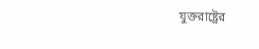যুক্তরাষ্ট্রের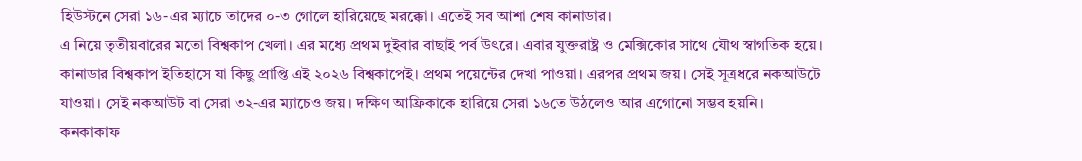হিউস্টনে সেরা ১৬-এর ম্যাচে তাদের ০-৩ গোলে হারিয়েছে মরক্কো। এতেই সব আশা শেষ কানাডার।
এ নিয়ে তৃতীয়বারের মতো বিশ্বকাপ খেলা। এর মধ্যে প্রথম দুইবার বাছাই পর্ব উৎরে। এবার যুক্তরাষ্ট্র ও মেক্সিকোর সাথে যৌথ স্বাগতিক হয়ে। কানাডার বিশ্বকাপ ইতিহাসে যা কিছু প্রাপ্তি এই ২০২৬ বিশ্বকাপেই। প্রথম পয়েন্টের দেখা পাওয়া। এরপর প্রথম জয়। সেই সূত্রধরে নকআউটে যাওয়া। সেই নকআউট বা সেরা ৩২-এর ম্যাচেও জয়। দক্ষিণ আফ্রিকাকে হারিয়ে সেরা ১৬তে উঠলেও আর এগোনো সম্ভব হয়নি।
কনকাকাফ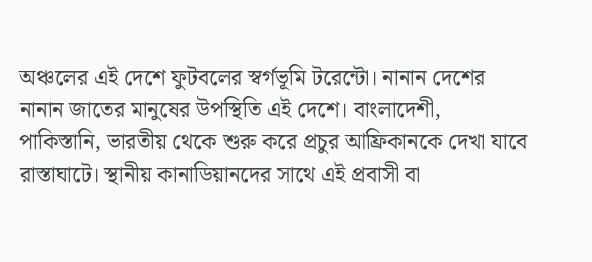অঞ্চলের এই দেশে ফুটবলের স্বর্গভূমি টরেন্টো। নানান দেশের নানান জাতের মানুষের উপস্থিতি এই দেশে। বাংলাদেশী, পাকিস্তানি, ভারতীয় থেকে শুরু করে প্রচুর আফ্রিকানকে দেখা যাবে রাস্তাঘাটে। স্থানীয় কানাডিয়ানদের সাথে এই প্রবাসী বা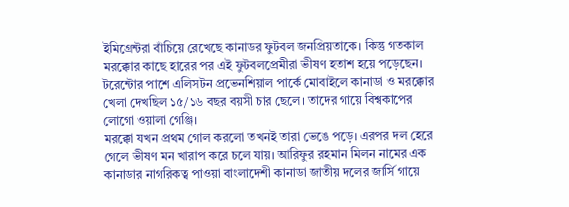ইমিগ্রেন্টরা বাঁচিয়ে রেখেছে কানাডর ফুটবল জনপ্রিয়তাকে। কিন্তু গতকাল মরক্কোর কাছে হারের পর এই ফুটবলপ্রেমীরা ভীষণ হতাশ হয়ে পড়েছেন। টরেন্টোর পাশে এলিসটন প্রভেনশিয়াল পার্কে মোবাইলে কানাডা ও মরক্কোর খেলা দেখছিল ১৫/১৬ বছর বয়সী চার ছেলে। তাদের গায়ে বিশ্বকাপের লোগো ওয়ালা গেঞ্জি।
মরক্কো যখন প্রথম গোল করলো তখনই তারা ভেঙে পড়ে। এরপর দল হেরে গেলে ভীষণ মন খারাপ করে চলে যায়। আরিফুর রহমান মিলন নামের এক কানাডার নাগরিকত্ব পাওয়া বাংলাদেশী কানাডা জাতীয় দলের জার্সি গায়ে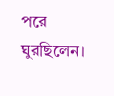পরে ঘুরছিলেন।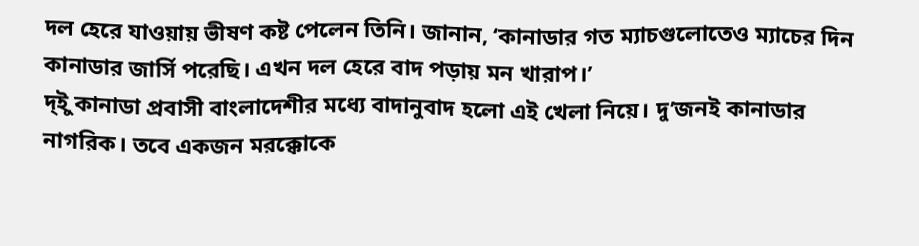দল হেরে যাওয়ায় ভীষণ কষ্ট পেলেন তিনি। জানান, ‘কানাডার গত ম্যাচগুলোতেও ম্যাচের দিন কানাডার জার্সি পরেছি। এখন দল হেরে বাদ পড়ায় মন খারাপ।’
দ্ইু কানাডা প্রবাসী বাংলাদেশীর মধ্যে বাদানুবাদ হলো এই খেলা নিয়ে। দু’জনই কানাডার নাগরিক। তবে একজন মরক্কোকে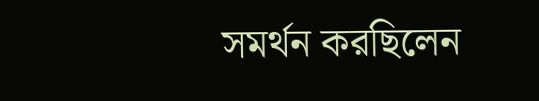সমর্থন করছিলেন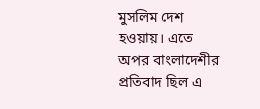মুসলিম দেশ হওয়ায়। এতে অপর বাংলাদেশীর প্রতিবাদ ছিল এ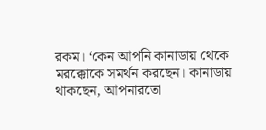রকম। ‘কেন আপনি কানাডায় থেকে মরক্কোকে সমর্থন করছেন। কানাডায় থাকছেন, আপনারতো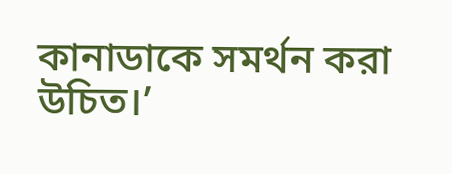কানাডাকে সমর্থন করা উচিত।’